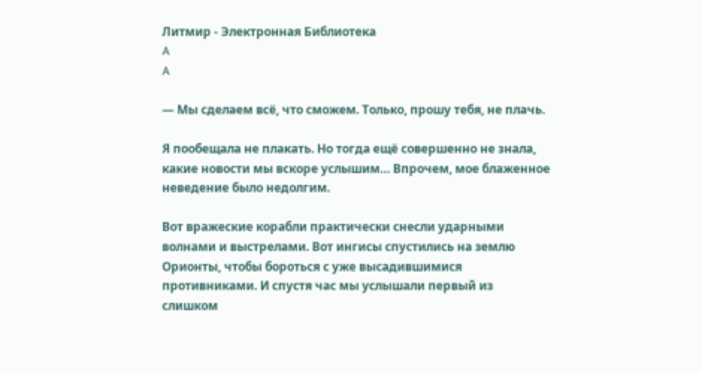Литмир - Электронная Библиотека
A
A

— Мы сделаем всё, что сможем. Только, прошу тебя, не плачь.

Я пообещала не плакать. Но тогда ещё совершенно не знала, какие новости мы вскоре услышим… Впрочем, мое блаженное неведение было недолгим.

Вот вражеские корабли практически снесли ударными волнами и выстрелами. Вот ингисы спустились на землю Орионты, чтобы бороться с уже высадившимися противниками. И спустя час мы услышали первый из слишком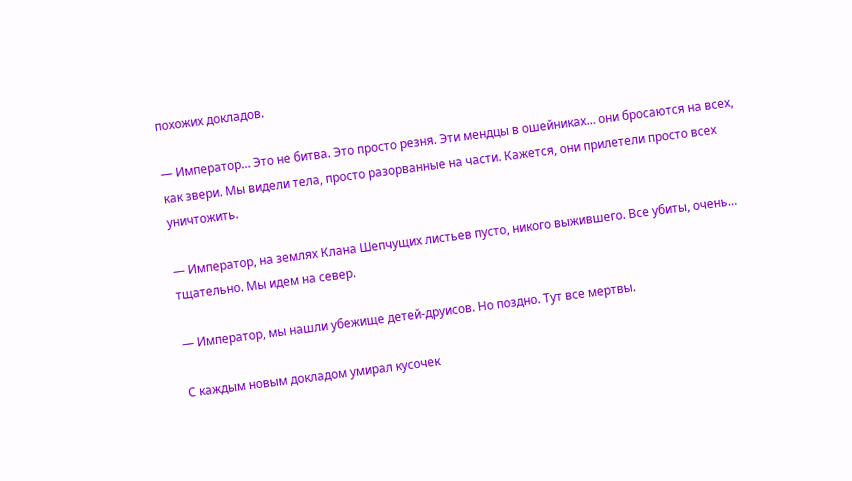похожих докладов.

— Император… Это не битва. Это просто резня. Эти мендцы в ошейниках… они бросаются на всех, как звери. Мы видели тела, просто разорванные на части. Кажется, они прилетели просто всех уничтожить.

— Император, на землях Клана Шепчущих листьев пусто, никого выжившего. Все убиты, очень… тщательно. Мы идем на север.

— Император, мы нашли убежище детей-друисов. Но поздно. Тут все мертвы.

С каждым новым докладом умирал кусочек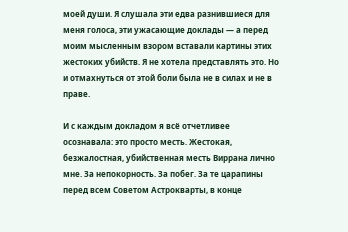моей души. Я слушала эти едва разнившиеся для меня голоса, эти ужасающие доклады — а перед моим мысленным взором вставали картины этих жестоких убийств. Я не хотела представлять это. Но и отмахнуться от этой боли была не в силах и не в праве.

И с каждым докладом я всё отчетливее осознавала: это просто месть. Жестокая, безжалостная, убийственная месть Виррана лично мне. За непокорность. За побег. За те царапины перед всем Советом Астрокварты, в конце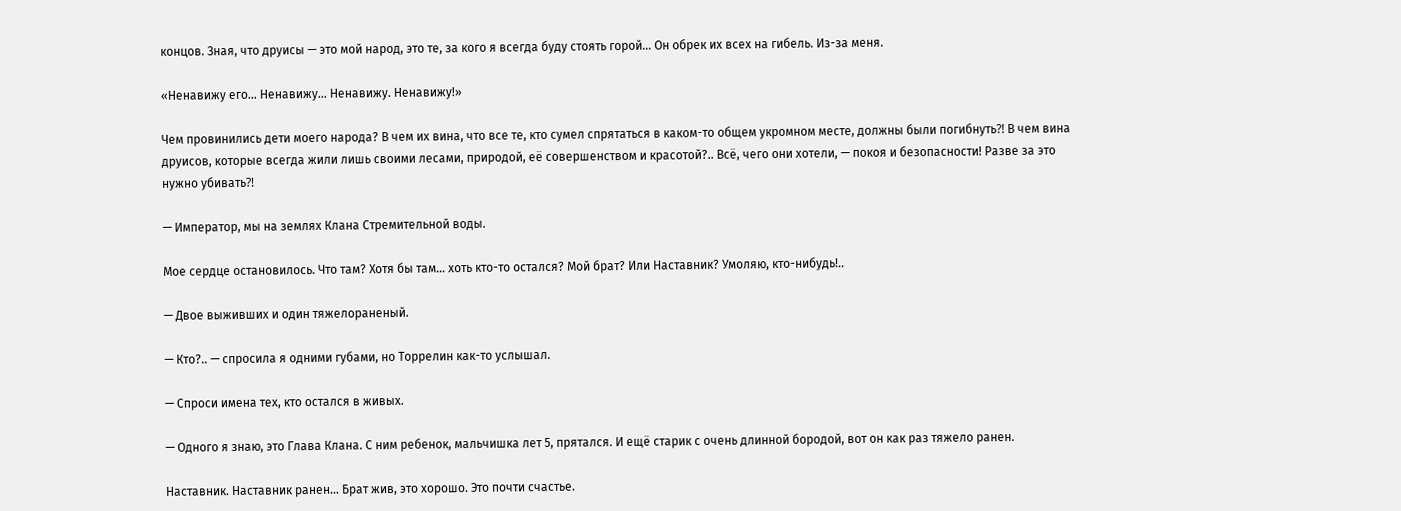концов. Зная, что друисы — это мой народ, это те, за кого я всегда буду стоять горой… Он обрек их всех на гибель. Из-за меня.

«Ненавижу его… Ненавижу… Ненавижу. Ненавижу!»

Чем провинились дети моего народа? В чем их вина, что все те, кто сумел спрятаться в каком-то общем укромном месте, должны были погибнуть⁈ В чем вина друисов, которые всегда жили лишь своими лесами, природой, её совершенством и красотой?.. Всё, чего они хотели, — покоя и безопасности! Разве за это нужно убивать⁈

— Император, мы на землях Клана Стремительной воды.

Мое сердце остановилось. Что там? Хотя бы там… хоть кто-то остался? Мой брат? Или Наставник? Умоляю, кто-нибудь!..

— Двое выживших и один тяжелораненый.

— Кто?.. — спросила я одними губами, но Торрелин как-то услышал.

— Спроси имена тех, кто остался в живых.

— Одного я знаю, это Глава Клана. С ним ребенок, мальчишка лет 5, прятался. И ещё старик с очень длинной бородой, вот он как раз тяжело ранен.

Наставник. Наставник ранен… Брат жив, это хорошо. Это почти счастье.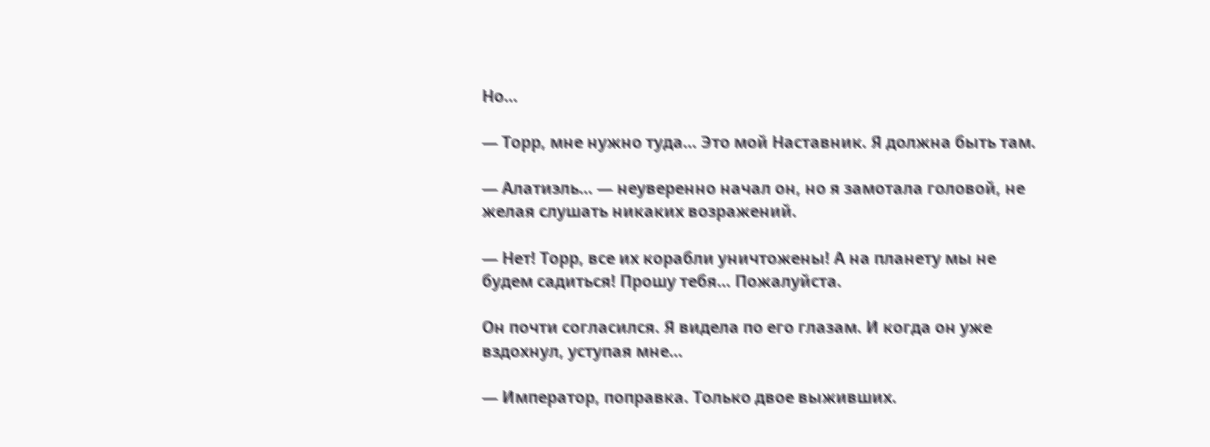Но…

— Торр, мне нужно туда… Это мой Наставник. Я должна быть там.

— Алатиэль… — неуверенно начал он, но я замотала головой, не желая слушать никаких возражений.

— Нет! Торр, все их корабли уничтожены! А на планету мы не будем садиться! Прошу тебя… Пожалуйста.

Он почти согласился. Я видела по его глазам. И когда он уже вздохнул, уступая мне…

— Император, поправка. Только двое выживших.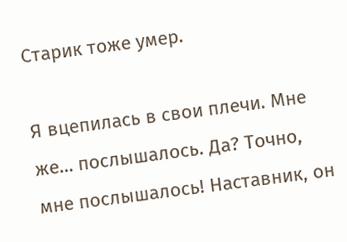Старик тоже умер.

Я вцепилась в свои плечи. Мне же… послышалось. Да? Точно, мне послышалось! Наставник, он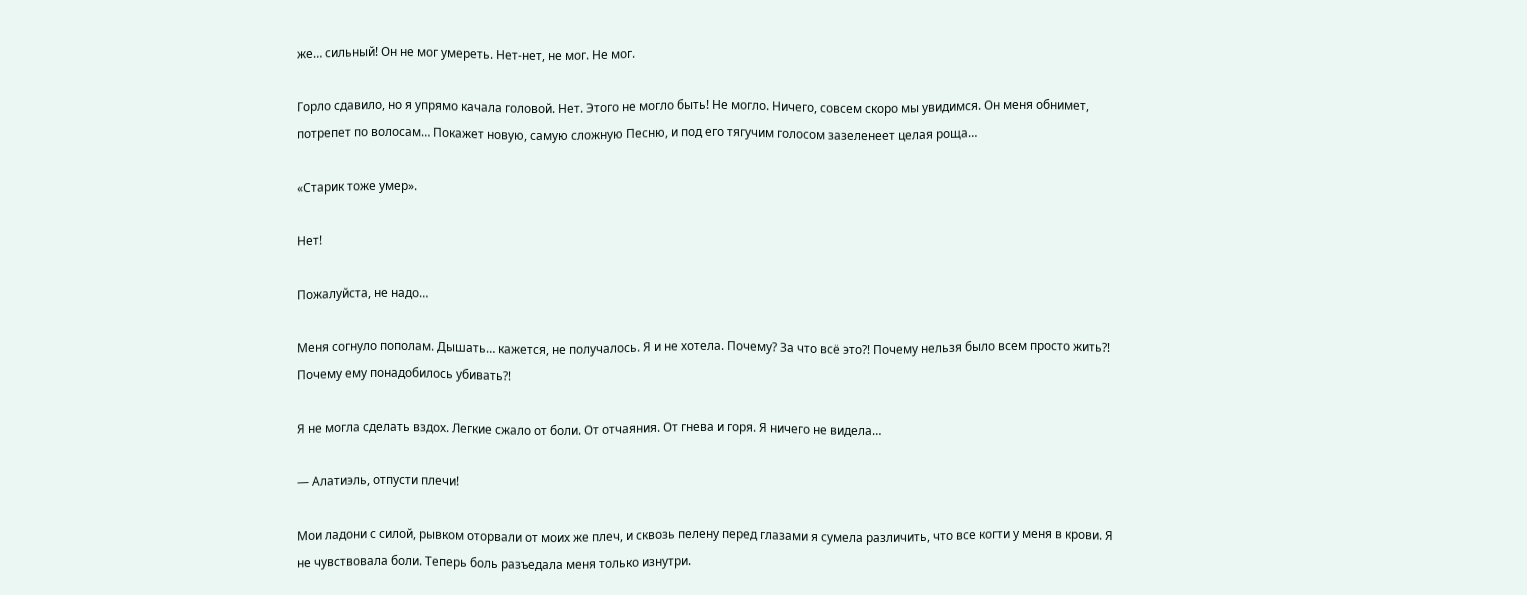же… сильный! Он не мог умереть. Нет-нет, не мог. Не мог.

Горло сдавило, но я упрямо качала головой. Нет. Этого не могло быть! Не могло. Ничего, совсем скоро мы увидимся. Он меня обнимет, потрепет по волосам… Покажет новую, самую сложную Песню, и под его тягучим голосом зазеленеет целая роща…

«Старик тоже умер».

Нет!

Пожалуйста, не надо…

Меня согнуло пополам. Дышать… кажется, не получалось. Я и не хотела. Почему? За что всё это⁈ Почему нельзя было всем просто жить⁈ Почему ему понадобилось убивать⁈

Я не могла сделать вздох. Легкие сжало от боли. От отчаяния. От гнева и горя. Я ничего не видела…

— Алатиэль, отпусти плечи!

Мои ладони с силой, рывком оторвали от моих же плеч, и сквозь пелену перед глазами я сумела различить, что все когти у меня в крови. Я не чувствовала боли. Теперь боль разъедала меня только изнутри.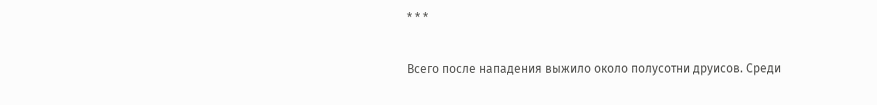* * *

Всего после нападения выжило около полусотни друисов. Среди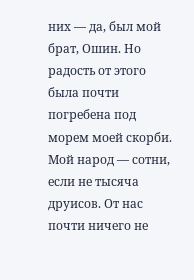них — да, был мой брат, Ошин. Но радость от этого была почти погребена под морем моей скорби. Мой народ — сотни, если не тысяча друисов. От нас почти ничего не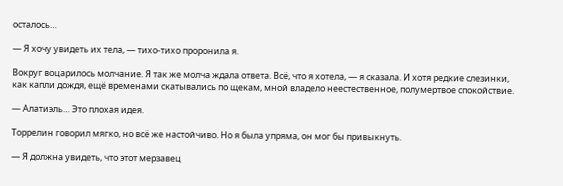осталось…

— Я хочу увидеть их тела, — тихо-тихо проронила я.

Вокруг воцарилось молчание. Я так же молча ждала ответа. Всё, что я хотела, — я сказала. И хотя редкие слезинки, как капли дождя, ещё временами скатывались по щекам, мной владело неестественное, полумертвое спокойствие.

— Алатиэль… Это плохая идея.

Торрелин говорил мягко, но всё же настойчиво. Но я была упряма, он мог бы привыкнуть.

— Я должна увидеть, что этот мерзавец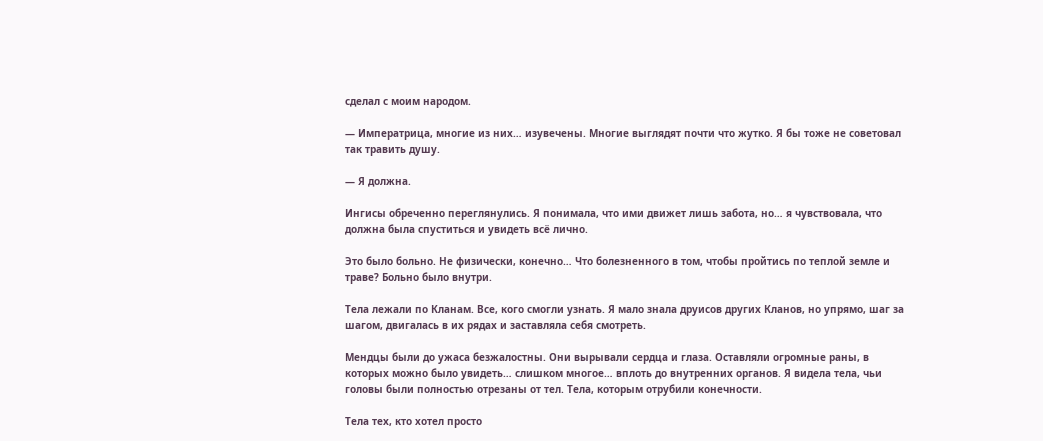сделал с моим народом.

— Императрица, многие из них… изувечены. Многие выглядят почти что жутко. Я бы тоже не советовал так травить душу.

— Я должна.

Ингисы обреченно переглянулись. Я понимала, что ими движет лишь забота, но… я чувствовала, что должна была спуститься и увидеть всё лично.

Это было больно. Не физически, конечно… Что болезненного в том, чтобы пройтись по теплой земле и траве? Больно было внутри.

Тела лежали по Кланам. Все, кого смогли узнать. Я мало знала друисов других Кланов, но упрямо, шаг за шагом, двигалась в их рядах и заставляла себя смотреть.

Мендцы были до ужаса безжалостны. Они вырывали сердца и глаза. Оставляли огромные раны, в которых можно было увидеть… слишком многое… вплоть до внутренних органов. Я видела тела, чьи головы были полностью отрезаны от тел. Тела, которым отрубили конечности.

Тела тех, кто хотел просто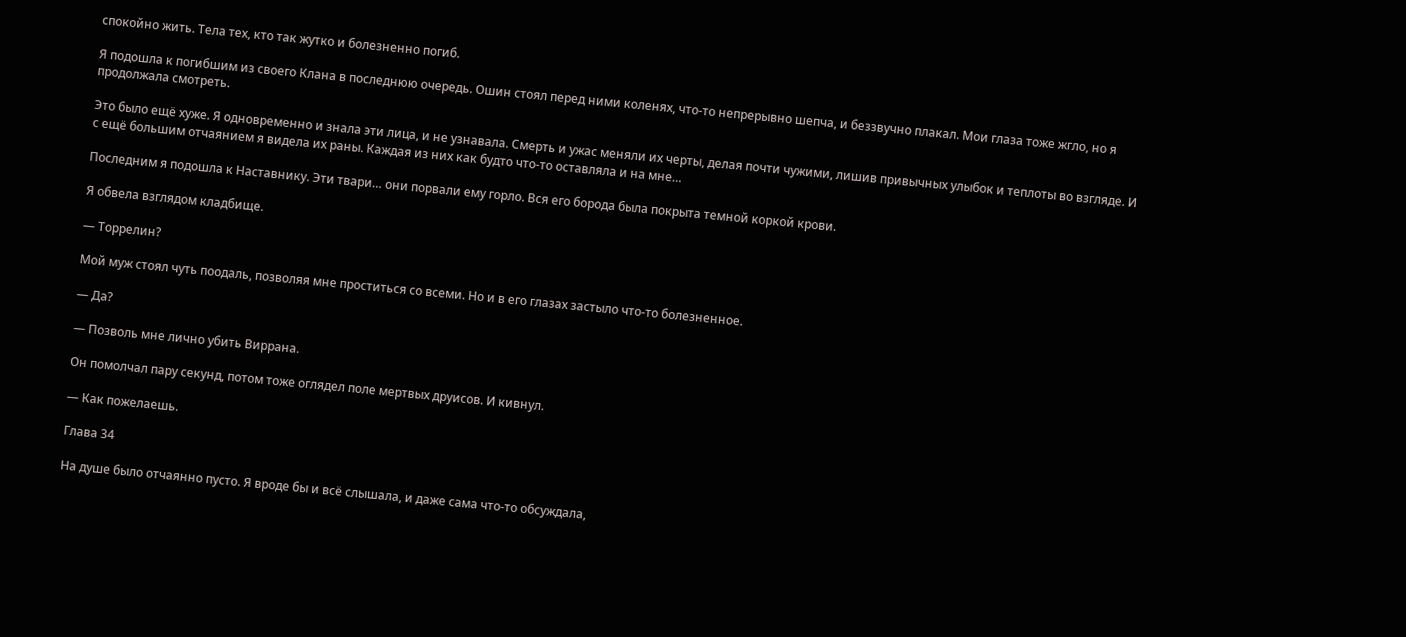спокойно жить. Тела тех, кто так жутко и болезненно погиб.

Я подошла к погибшим из своего Клана в последнюю очередь. Ошин стоял перед ними коленях, что-то непрерывно шепча, и беззвучно плакал. Мои глаза тоже жгло, но я продолжала смотреть.

Это было ещё хуже. Я одновременно и знала эти лица, и не узнавала. Смерть и ужас меняли их черты, делая почти чужими, лишив привычных улыбок и теплоты во взгляде. И с ещё большим отчаянием я видела их раны. Каждая из них как будто что-то оставляла и на мне…

Последним я подошла к Наставнику. Эти твари… они порвали ему горло. Вся его борода была покрыта темной коркой крови.

Я обвела взглядом кладбище.

— Торрелин?

Мой муж стоял чуть поодаль, позволяя мне проститься со всеми. Но и в его глазах застыло что-то болезненное.

— Да?

— Позволь мне лично убить Виррана.

Он помолчал пару секунд, потом тоже оглядел поле мертвых друисов. И кивнул.

— Как пожелаешь.

Глава 34

На душе было отчаянно пусто. Я вроде бы и всё слышала, и даже сама что-то обсуждала,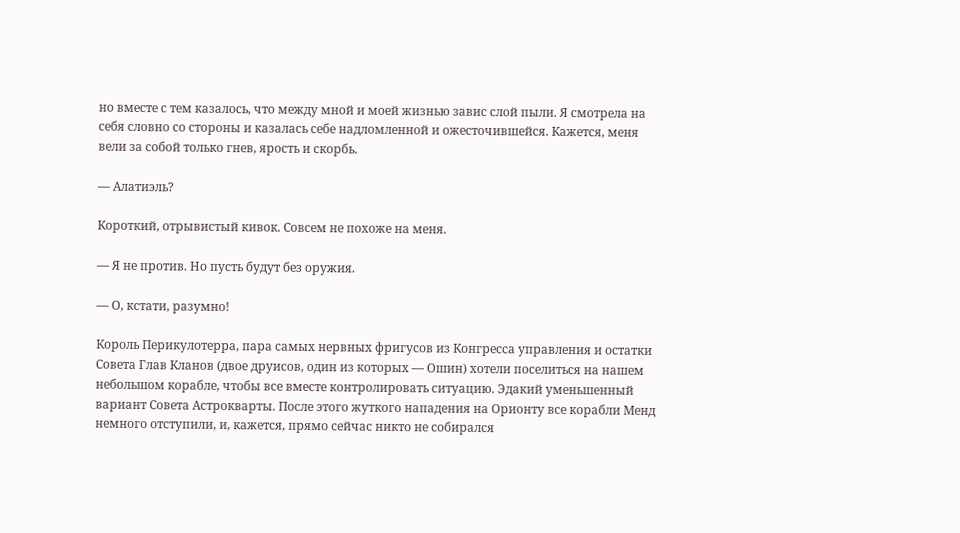но вместе с тем казалось, что между мной и моей жизнью завис слой пыли. Я смотрела на себя словно со стороны и казалась себе надломленной и ожесточившейся. Кажется, меня вели за собой только гнев, ярость и скорбь.

— Алатиэль?

Короткий, отрывистый кивок. Совсем не похоже на меня.

— Я не против. Но пусть будут без оружия.

— О, кстати, разумно!

Король Перикулотерра, пара самых нервных фригусов из Конгресса управления и остатки Совета Глав Кланов (двое друисов, один из которых — Ошин) хотели поселиться на нашем небольшом корабле, чтобы все вместе контролировать ситуацию. Эдакий уменьшенный вариант Совета Астрокварты. После этого жуткого нападения на Орионту все корабли Менд немного отступили, и, кажется, прямо сейчас никто не собирался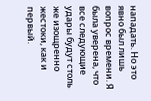нападать. Но это явно был лишь вопрос времени. Я была уверена, что все следующие удары будут столь же изощренно жестоки, как и первый.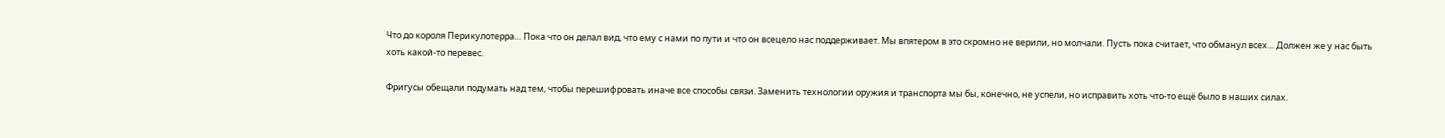Что до короля Перикулотерра… Пока что он делал вид, что ему с нами по пути и что он всецело нас поддерживает. Мы впятером в это скромно не верили, но молчали. Пусть пока считает, что обманул всех… Должен же у нас быть хоть какой-то перевес.

Фригусы обещали подумать над тем, чтобы перешифровать иначе все способы связи. Заменить технологии оружия и транспорта мы бы, конечно, не успели, но исправить хоть что-то ещё было в наших силах.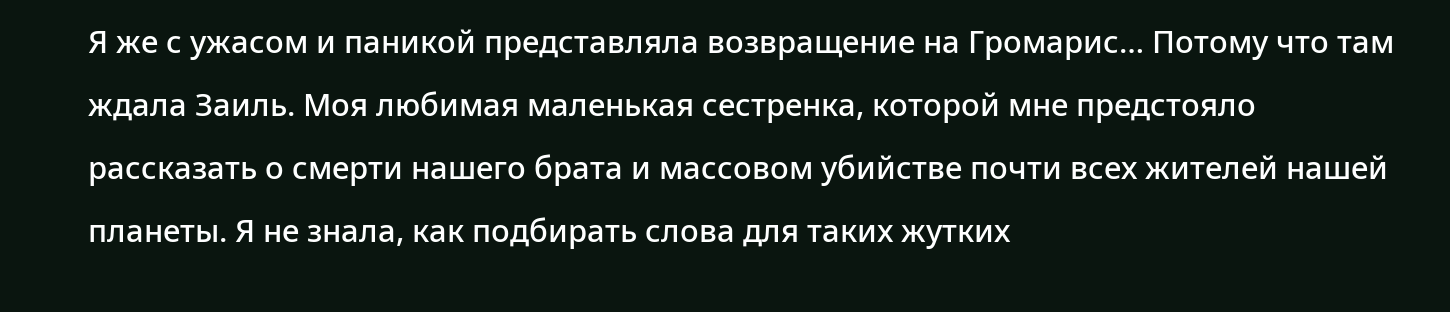Я же с ужасом и паникой представляла возвращение на Громарис… Потому что там ждала Заиль. Моя любимая маленькая сестренка, которой мне предстояло рассказать о смерти нашего брата и массовом убийстве почти всех жителей нашей планеты. Я не знала, как подбирать слова для таких жутких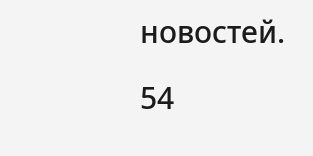новостей.

54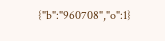{"b":"960708","o":1}